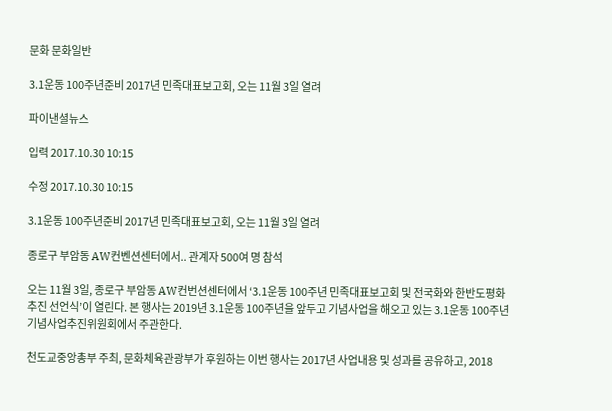문화 문화일반

3.1운동 100주년준비 2017년 민족대표보고회, 오는 11월 3일 열려

파이낸셜뉴스

입력 2017.10.30 10:15

수정 2017.10.30 10:15

3.1운동 100주년준비 2017년 민족대표보고회, 오는 11월 3일 열려

종로구 부암동 AW컨벤션센터에서.. 관계자 500여 명 참석

오는 11월 3일, 종로구 부암동 AW컨번션센터에서 ‘3.1운동 100주년 민족대표보고회 및 전국화와 한반도평화 추진 선언식’이 열린다. 본 행사는 2019년 3.1운동 100주년을 앞두고 기념사업을 해오고 있는 3.1운동 100주년 기념사업추진위원회에서 주관한다.

천도교중앙총부 주최, 문화체육관광부가 후원하는 이번 행사는 2017년 사업내용 및 성과를 공유하고, 2018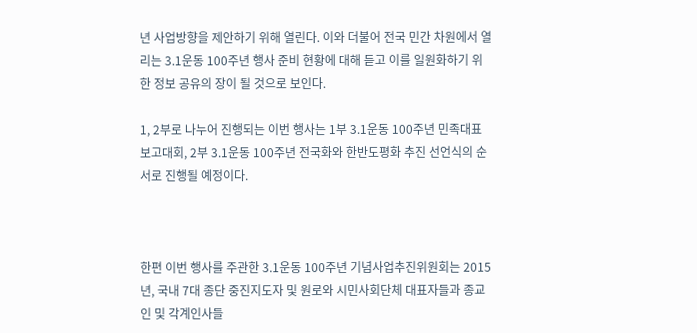년 사업방향을 제안하기 위해 열린다. 이와 더불어 전국 민간 차원에서 열리는 3.1운동 100주년 행사 준비 현황에 대해 듣고 이를 일원화하기 위한 정보 공유의 장이 될 것으로 보인다.

1, 2부로 나누어 진행되는 이번 행사는 1부 3.1운동 100주년 민족대표보고대회, 2부 3.1운동 100주년 전국화와 한반도평화 추진 선언식의 순서로 진행될 예정이다.



한편 이번 행사를 주관한 3.1운동 100주년 기념사업추진위원회는 2015년, 국내 7대 종단 중진지도자 및 원로와 시민사회단체 대표자들과 종교인 및 각계인사들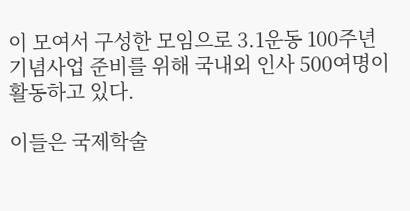이 모여서 구성한 모임으로 3.1운동 100주년 기념사업 준비를 위해 국내외 인사 500여명이 활동하고 있다.

이들은 국제학술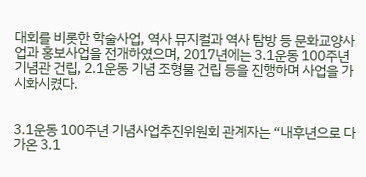대회를 비롯한 학술사업, 역사 뮤지컬과 역사 탐방 등 문화교양사업과 홍보사업을 전개하였으며, 2017년에는 3.1운동 100주년 기념관 건립, 2.1운동 기념 조형물 건립 등을 진행하며 사업을 가시화시켰다.


3.1운동 100주년 기념사업추진위원회 관계자는 “내후년으로 다가온 3.1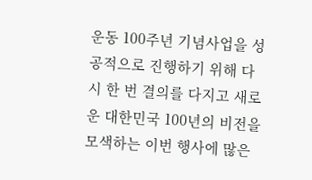운동 100주년 기념사업을 성공적으로 진행하기 위해 다시 한 번 결의를 다지고 새로운 대한민국 100년의 비전을 모색하는 이번 행사에 많은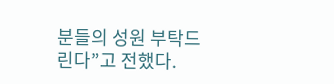분들의 성원 부탁드린다”고 전했다.